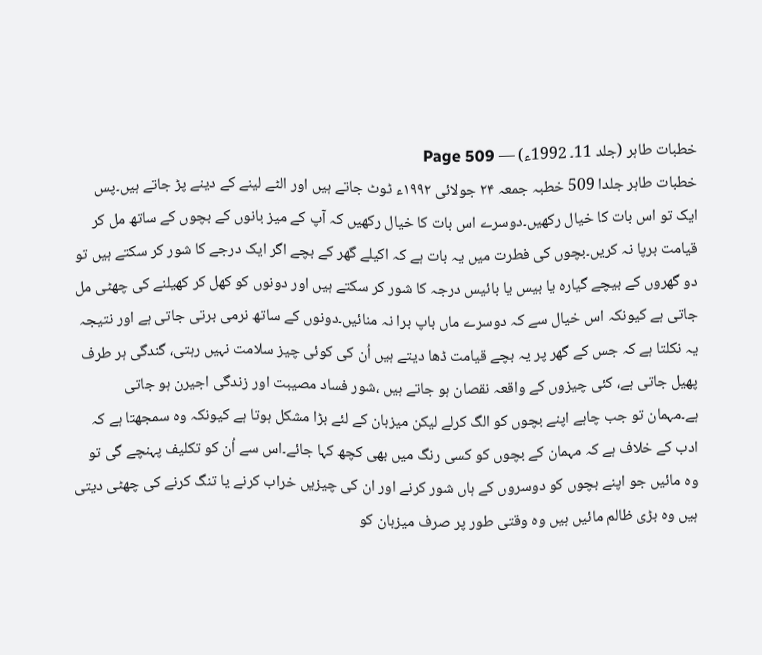خطبات طاہر (جلد 11۔ 1992ء) — Page 509
خطبات طاہر جلدا 509 خطبہ جمعہ ۲۴ جولائی ۱۹۹۲ء ٹوٹ جاتے ہیں اور الٹے لینے کے دینے پڑ جاتے ہیں۔پس ایک تو اس بات کا خیال رکھیں۔دوسرے اس بات کا خیال رکھیں کہ آپ کے میز بانوں کے بچوں کے ساتھ مل کر قیامت برپا نہ کریں۔بچوں کی فطرت میں یہ بات ہے کہ اکیلے گھر کے بچے اگر ایک درجے کا شور کر سکتے ہیں تو دو گھروں کے بیچے گیارہ یا بیس یا بائیس درجہ کا شور کر سکتے ہیں اور دونوں کو کھل کر کھیلنے کی چھٹی مل جاتی ہے کیونکہ اس خیال سے کہ دوسرے ماں باپ برا نہ منائیں۔دونوں کے ساتھ نرمی برتی جاتی ہے اور نتیجہ یہ نکلتا ہے کہ جس کے گھر پر یہ بچے قیامت ڈھا دیتے ہیں اُن کی کوئی چیز سلامت نہیں رہتی، گندگی ہر طرف پھیل جاتی ہے، کئی چیزوں کے واقعہ نقصان ہو جاتے ہیں ،شور فساد مصیبت اور زندگی اجیرن ہو جاتی ہے۔مہمان تو جب چاہے اپنے بچوں کو الگ کرلے لیکن میزبان کے لئے بڑا مشکل ہوتا ہے کیونکہ وہ سمجھتا ہے کہ ادب کے خلاف ہے کہ مہمان کے بچوں کو کسی رنگ میں بھی کچھ کہا جائے۔اس سے اُن کو تکلیف پہنچے گی تو وہ مائیں جو اپنے بچوں کو دوسروں کے ہاں شور کرنے اور ان کی چیزیں خراب کرنے یا تنگ کرنے کی چھٹی دیتی ہیں وہ بڑی ظالم مائیں ہیں وہ وقتی طور پر صرف میزبان کو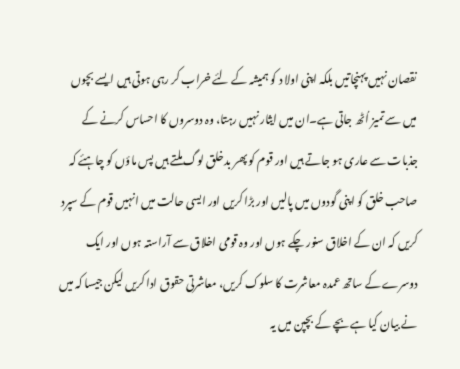نقصان نہیں پہنچاتیں بلکہ اپنی اولا د کو ہمیشہ کے لئے خراب کر رہی ہوتی ہیں ایسے بچوں میں سے تمیز اُٹھ جاتی ہے۔ان میں ایثار نہیں رہتا، وہ دوسروں کا احساس کرنے کے جذبات سے عاری ہو جاتے ہیں اور قوم کو پھر بدخلق لوگ ملتے ہیں پس ماؤں کو چاہئے کہ صاحب خلق کو اپنی گودوں میں پالیں اور بڑا کریں اور ایسی حالت میں انہیں قوم کے سپرد کریں کہ ان کے اخلاق سنور چکے ہوں اور وہ قومی اخلاق سے آراستہ ہوں اور ایک دوسرے کے ساتھ عمدہ معاشرت کا سلوک کریں، معاشرتی حقوق ادا کریں لیکن جیسا کہ میں نے بیان کیا ہے بچے کے بچپن میں یہ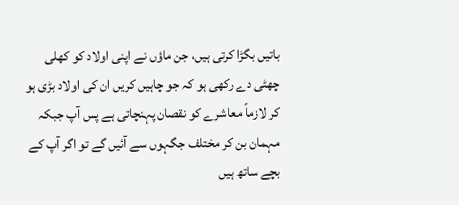باتیں بگڑا کرتی ہیں، جن ماؤں نے اپنی اولاد کو کھلی چھٹی دے رکھی ہو کہ جو چاہیں کریں ان کی اولاد بڑی ہو کر لازماً معاشرے کو نقصان پہنچاتی ہے پس آپ جبکہ مہمان بن کر مختلف جگہوں سے آئیں گے تو اگر آپ کے بچے ساتھ ہیں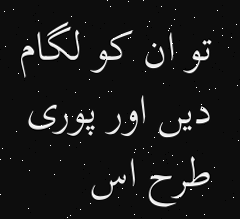تو ان کو لگام دیں اور پوری طرح اس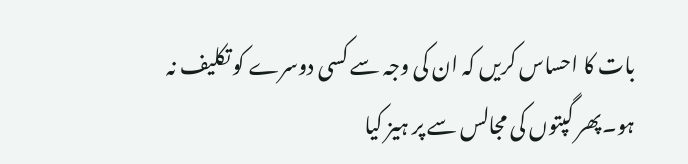بات کا احساس کریں کہ ان کی وجہ سے کسی دوسرے کو تکلیف نہ ہو۔پھر گپتوں کی مجالس سے پر ہیز کیا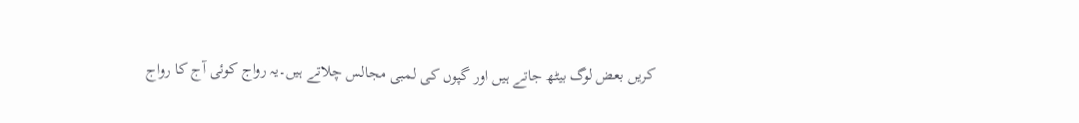کریں بعض لوگ بیٹھ جاتے ہیں اور گپوں کی لمبی مجالس چلاتے ہیں۔یہ رواج کوئی آج کا رواج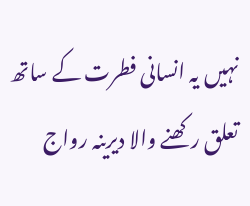نہیں یہ انسانی فطرت کے ساتھ تعلق رکھنے والا دیرینہ رواج